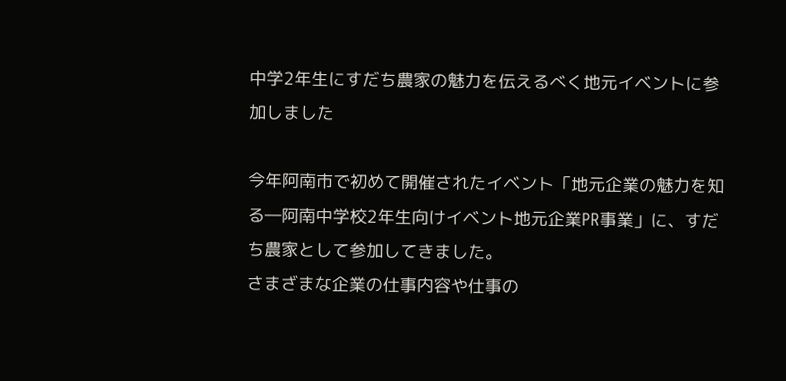中学2年生にすだち農家の魅力を伝えるべく地元イベントに参加しました

今年阿南市で初めて開催されたイベント「地元企業の魅力を知る―阿南中学校2年生向けイベント地元企業PR事業」に、すだち農家として参加してきました。
さまざまな企業の仕事内容や仕事の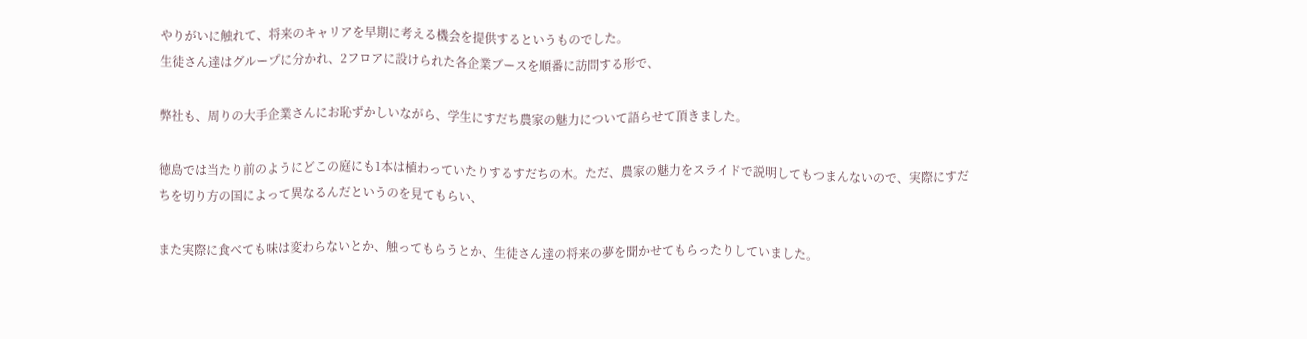やりがいに触れて、将来のキャリアを早期に考える機会を提供するというものでした。
生徒さん達はグループに分かれ、2フロアに設けられた各企業ブースを順番に訪問する形で、

弊社も、周りの大手企業さんにお恥ずかしいながら、学生にすだち農家の魅力について語らせて頂きました。

徳島では当たり前のようにどこの庭にも1本は植わっていたりするすだちの木。ただ、農家の魅力をスライドで説明してもつまんないので、実際にすだちを切り方の国によって異なるんだというのを見てもらい、

また実際に食べても味は変わらないとか、触ってもらうとか、生徒さん達の将来の夢を聞かせてもらったりしていました。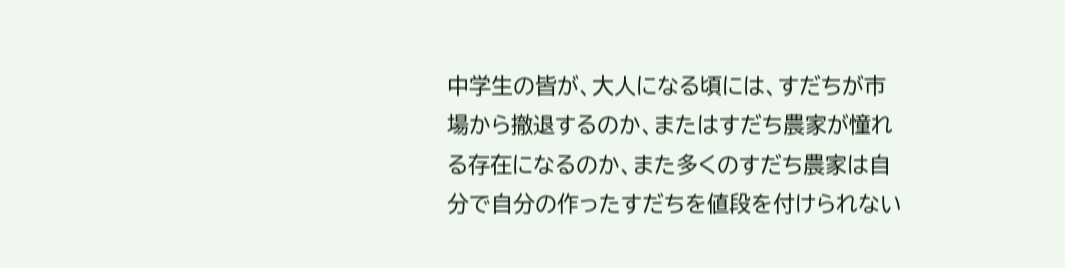中学生の皆が、大人になる頃には、すだちが市場から撤退するのか、またはすだち農家が憧れる存在になるのか、また多くのすだち農家は自分で自分の作ったすだちを値段を付けられない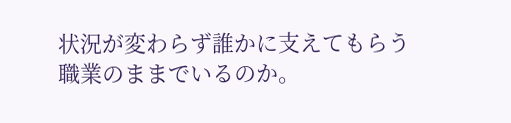状況が変わらず誰かに支えてもらう職業のままでいるのか。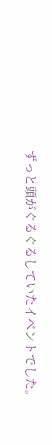ずっと頭がぐるぐるしていたイベントでした。